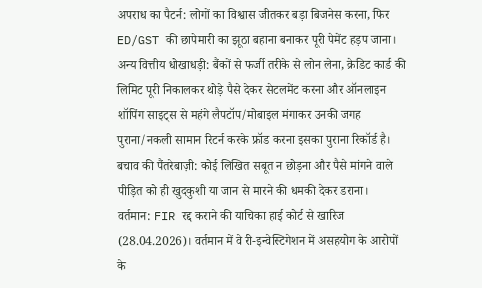अपराध का पैटर्न: लोगों का विश्वास जीतकर बड़ा बिजनेस करना, फिर ED/GST की छापेमारी का झूठा बहाना बनाकर पूरी पेमेंट हड़प जाना।
अन्य वित्तीय धोखाधड़ी: बैंकों से फर्जी तरीके से लोन लेना, क्रेडिट कार्ड की लिमिट पूरी निकालकर थोड़े पैसे देकर सेटलमेंट करना और ऑनलाइन शॉपिंग साइट्स से महंगे लैपटॉप/मोबाइल मंगाकर उनकी जगह पुराना/नकली सामान रिटर्न करके फ्रॉड करना इसका पुराना रिकॉर्ड है।
बचाव की पैंतरेबाज़ी: कोई लिखित सबूत न छोड़ना और पैसे मांगने वाले पीड़ित को ही खुदकुशी या जान से मारने की धमकी देकर डराना।
वर्तमान: FIR रद्द कराने की याचिका हाई कोर्ट से खारिज (28.04.2026)। वर्तमान में वे री-इन्वेस्टिगेशन में असहयोग के आरोपों के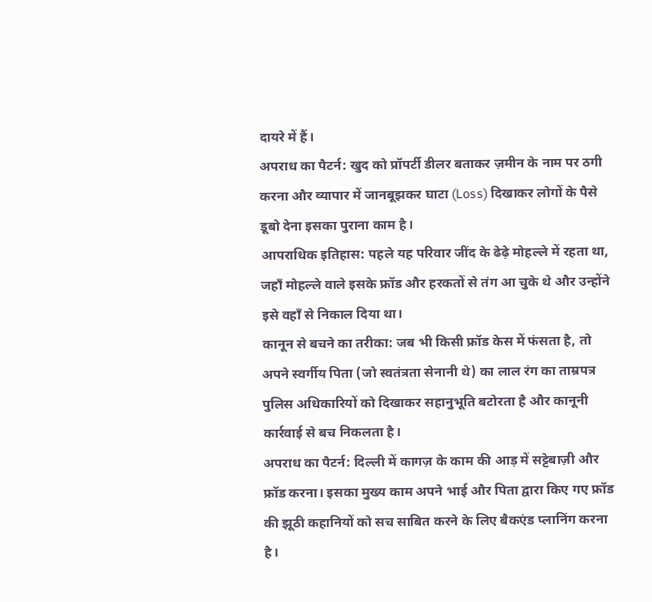दायरे में हैं।
अपराध का पैटर्न: खुद को प्रॉपर्टी डीलर बताकर ज़मीन के नाम पर ठगी करना और व्यापार में जानबूझकर घाटा (Loss) दिखाकर लोगों के पैसे डूबो देना इसका पुराना काम है।
आपराधिक इतिहास: पहले यह परिवार जींद के ढेढ़े मोहल्ले में रहता था, जहाँ मोहल्ले वाले इसके फ्रॉड और हरकतों से तंग आ चुके थे और उन्होंने इसे वहाँ से निकाल दिया था।
कानून से बचने का तरीका: जब भी किसी फ्रॉड केस में फंसता है, तो अपने स्वर्गीय पिता (जो स्वतंत्रता सेनानी थे) का लाल रंग का ताम्रपत्र पुलिस अधिकारियों को दिखाकर सहानुभूति बटोरता है और कानूनी कार्रवाई से बच निकलता है।
अपराध का पैटर्न: दिल्ली में कागज़ के काम की आड़ में सट्टेबाज़ी और फ्रॉड करना। इसका मुख्य काम अपने भाई और पिता द्वारा किए गए फ्रॉड की झूठी कहानियों को सच साबित करने के लिए बैकएंड प्लानिंग करना है।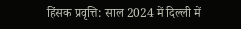हिंसक प्रवृत्ति: साल 2024 में दिल्ली में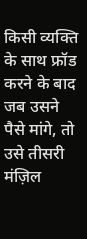किसी व्यक्ति के साथ फ्रॉड करने के बाद जब उसने पैसे मांगे, तो उसे तीसरी मंज़िल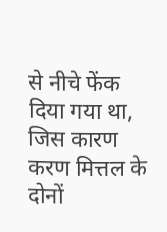से नीचे फेंक दिया गया था, जिस कारण करण मित्तल के दोनों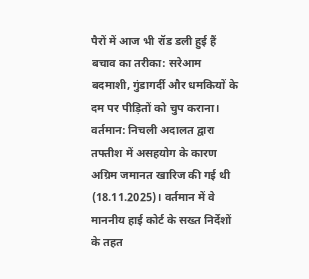पैरों में आज भी रॉड डली हुई हैं
बचाव का तरीका: सरेआम बदमाशी, गुंडागर्दी और धमकियों के दम पर पीड़ितों को चुप कराना।
वर्तमान: निचली अदालत द्वारा तफ्तीश में असहयोग के कारण अग्रिम जमानत खारिज की गई थी (18.11.2025)। वर्तमान में वे माननीय हाई कोर्ट के सख्त निर्देशों के तहत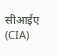सीआईए (CIA)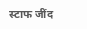स्टाफ जींद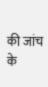की जांच के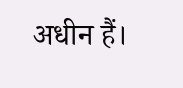अधीन हैं।